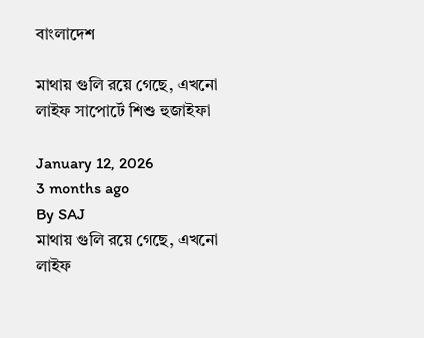বাংলাদেশ

মাথায় গুলি রয়ে গেছে, এখনো লাইফ সাপোর্টে শিশু হুজাইফা

January 12, 2026
3 months ago
By SAJ
মাথায় গুলি রয়ে গেছে, এখনো লাইফ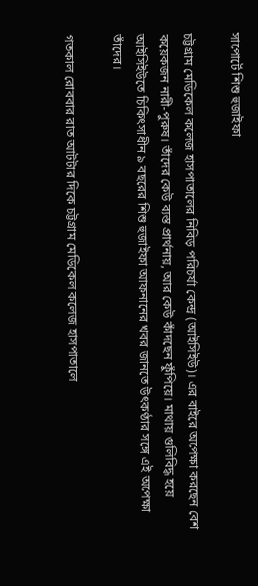সাপোর্টে শিশু হুজাইফা

চট্টগ্রাম মেডিকেল কলেজ হাসপাতালের নিবিড় পরিচর্যা কেন্দ্র (আইসিইউ)। এর বাইরে অপেক্ষা করছেন বেশ কয়েকজন নারী-পুরুষ। তাঁদের কেউ ব্যস্ত প্রার্থনায়, আর কেউ কাঁদছেন ফুঁপিয়ে। মাথায় গুলিবিদ্ধ হয়ে আইসিইউতে চিকিৎসাধীন ৯ বছরের শিশু হুজাইফা আফনানের খবর জানতে উৎকণ্ঠার সঙ্গে এই অপেক্ষা তাঁদের।

গতকাল রোববার রাত আটটার দিকে চট্টগ্রাম মেডিকেল কলেজ হাসপাতালে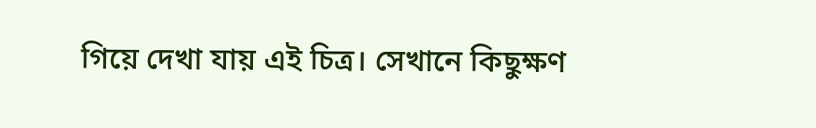গিয়ে দেখা যায় এই চিত্র। সেখানে কিছুক্ষণ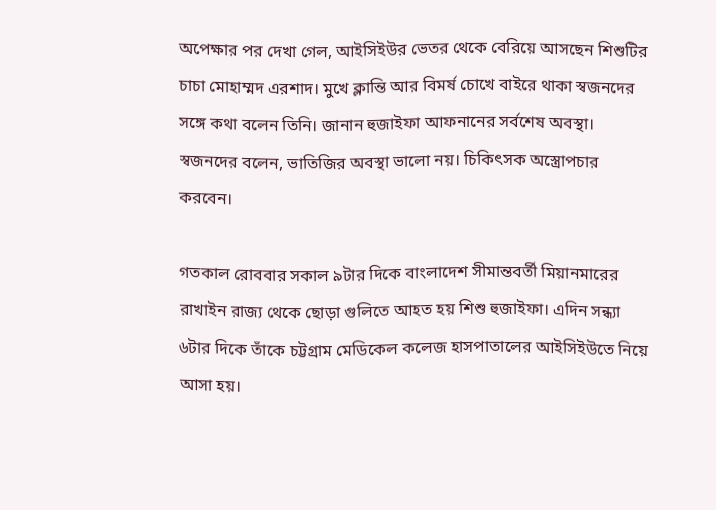অপেক্ষার পর দেখা গেল, আইসিইউর ভেতর থেকে বেরিয়ে আসছেন শিশুটির চাচা মোহাম্মদ এরশাদ। মুখে ক্লান্তি আর বিমর্ষ চোখে বাইরে থাকা স্বজনদের সঙ্গে কথা বলেন তিনি। জানান হুজাইফা আফনানের সর্বশেষ অবস্থা। স্বজনদের বলেন, ভাতিজির অবস্থা ভালো নয়। চিকিৎসক অস্ত্রোপচার করবেন।

গতকাল রোববার সকাল ৯টার দিকে বাংলাদেশ সীমান্তবর্তী মিয়ানমারের রাখাইন রাজ্য থেকে ছোড়া গুলিতে আহত হয় শিশু হুজাইফা। এদিন সন্ধ্যা ৬টার দিকে তাঁকে চট্টগ্রাম মেডিকেল কলেজ হাসপাতালের আইসিইউতে নিয়ে আসা হয়।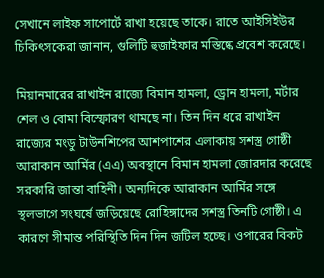সেখানে লাইফ সাপোর্টে রাখা হয়েছে তাকে। রাতে আইসিইউর চিকিৎসকেরা জানান, গুলিটি হুজাইফার মস্তিষ্কে প্রবেশ করেছে।

মিয়ানমারের রাখাইন রাজ্যে বিমান হামলা, ড্রোন হামলা, মর্টার শেল ও বোমা বিস্ফোরণ থামছে না। তিন দিন ধরে রাখাইন রাজ্যের মংডু টাউনশিপের আশপাশের এলাকায় সশস্ত্র গোষ্ঠী আরাকান আর্মির (এএ) অবস্থানে বিমান হামলা জোরদার করেছে সরকারি জান্তা বাহিনী। অন্যদিকে আরাকান আর্মির সঙ্গে স্থলভাগে সংঘর্ষে জড়িয়েছে রোহিঙ্গাদের সশস্ত্র তিনটি গোষ্ঠী। এ কারণে সীমান্ত পরিস্থিতি দিন দিন জটিল হচ্ছে। ওপারের বিকট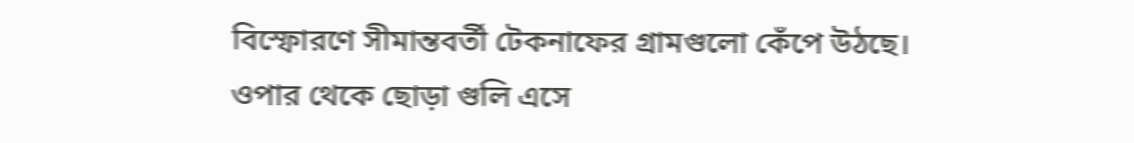বিস্ফোরণে সীমান্তবর্তী টেকনাফের গ্রামগুলো কেঁপে উঠছে। ওপার থেকে ছোড়া গুলি এসে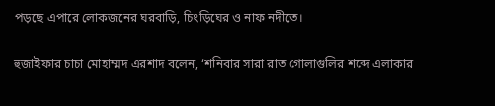পড়ছে এপারে লোকজনের ঘরবাড়ি, চিংড়িঘের ও নাফ নদীতে।

হুজাইফার চাচা মোহাম্মদ এরশাদ বলেন, ‘শনিবার সারা রাত গোলাগুলির শব্দে এলাকার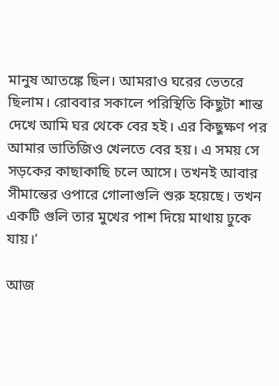মানুষ আতঙ্কে ছিল। আমরাও ঘরের ভেতরে ছিলাম। রোববার সকালে পরিস্থিতি কিছুটা শান্ত দেখে আমি ঘর থেকে বের হই। এর কিছুক্ষণ পর আমার ভাতিজিও খেলতে বের হয়। এ সময় সে সড়কের কাছাকাছি চলে আসে। তখনই আবার সীমান্তের ওপারে গোলাগুলি শুরু হয়েছে। তখন একটি গুলি তার মুখের পাশ দিয়ে মাথায় ঢুকে যায়।’

আজ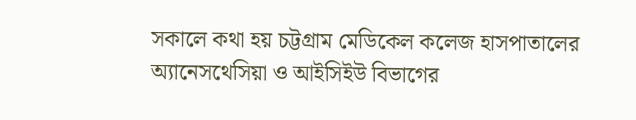সকালে কথা হয় চট্টগ্রাম মেডিকেল কলেজ হাসপাতালের অ্যানেসথেসিয়া ও আইসিইউ বিভাগের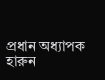প্রধান অধ্যাপক হারুন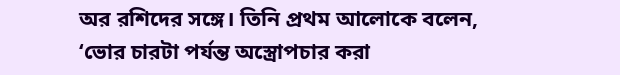অর রশিদের সঙ্গে। তিনি প্রথম আলোকে বলেন, ‘ভোর চারটা পর্যন্ত অস্ত্রোপচার করা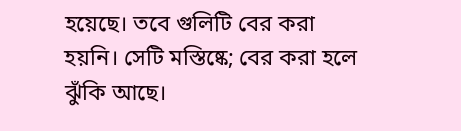হয়েছে। তবে গুলিটি বের করা হয়নি। সেটি মস্তিষ্কে; বের করা হলে ঝুঁকি আছে।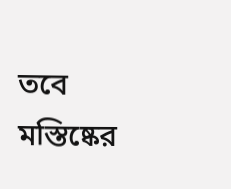তবে মস্তিষ্কের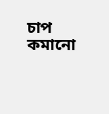চাপ কমানো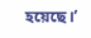হয়েছে।’